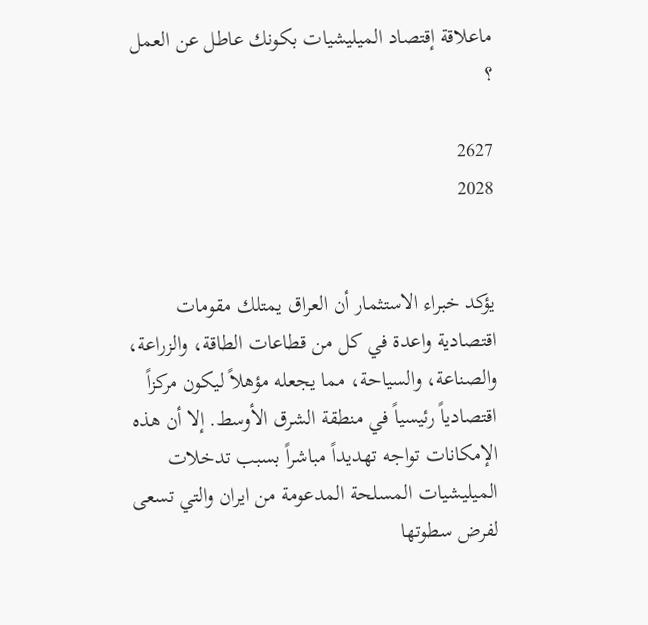ماعلاقة إقتصاد الميليشيات بكونك عاطل عن العمل ؟

2627
2028


يؤكد خبراء الاستثمار أن العراق يمتلك مقومات اقتصادية واعدة في كل من قطاعات الطاقة، والزراعة، والصناعة، والسياحة، مما يجعله مؤهلاً ليكون مركزاً اقتصادياً رئيسياً في منطقة الشرق الأوسط. إلا أن هذه الإمكانات تواجه تهديداً مباشراً بسبب تدخلات الميليشيات المسلحة المدعومة من ايران والتي تسعى لفرض سطوتها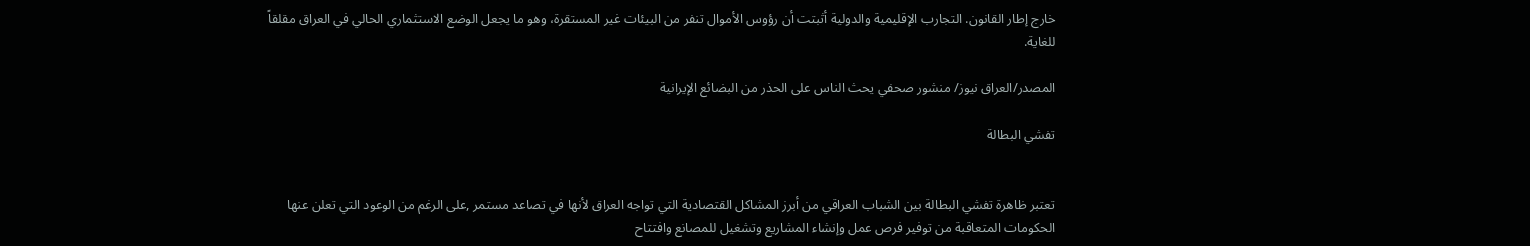خارج إطار القانون. التجارب الإقليمية والدولية أثبتت أن رؤوس الأموال تنفر من البيئات غير المستقرة، وهو ما يجعل الوضع الاستثماري الحالي في العراق مقلقاً للغاية.

المصدر/العراق نيوز/ منشور صحفي يحث الناس على الحذر من البضائع الإيرانية

تفشي البطالة


تعتبر ظاهرة تفشي البطالة بين الشباب العراقي من أبرز المشاكل القتصادية التي تواجه العراق لأنها في تصاعد مستمر ,على الرغم من الوعود التي تعلن عنها الحكومات المتعاقبة من توفير فرص عمل وإنشاء المشاريع وتشغيل للمصانع وافتتاح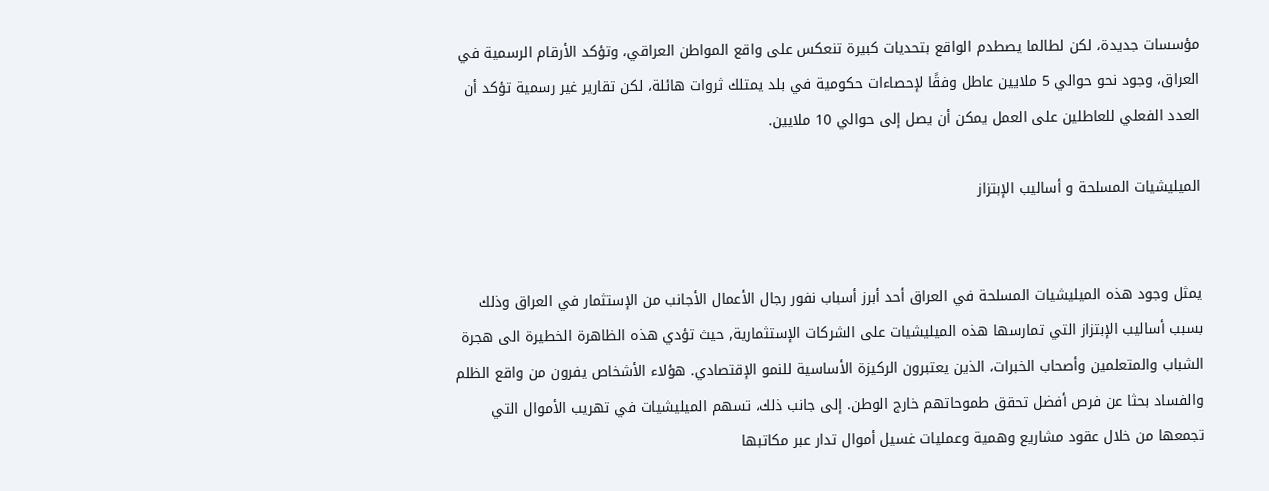مؤسسات جديدة، لكن لطالما يصطدم الواقع بتحديات كبيرة تنعكس على واقع المواطن العراقي، وتؤكد الأرقام الرسمية في العراق، وجود نحو حوالي 5 ملايين عاطل وفقًا لإحصاءات حكومية في بلد يمتلك ثروات هائلة، لكن تقارير غير رسمية تؤكد أن العدد الفعلي للعاطلين على العمل يمكن أن يصل إلى حوالي 10 ملايين.

الميليشيات المسلحة و أساليب الإبتزاز


يمثل وجود هذه الميليشيات المسلحة في العراق أحد أبرز أسباب نفور رجال الأعمال الأجانب من الإستثمار في العراق وذلك بسبب أساليب الإبتزاز التي تمارسها هذه الميليشيات على الشركات الإستثمارية, حيث تؤدي هذه الظاهرة الخطيرة الى هجرة الشباب والمتعلمين وأصحاب الخبرات، الذين يعتبرون الركيزة الأساسية للنمو الإقتصادي. هؤلاء الأشخاص يفرون من واقع الظلم والفساد بحثا عن فرص أفضل تحقق طموحاتهم خارج الوطن. إلى جانب ذلك، تسهم الميليشيات في تهريب الأموال التي تجمعها من خلال عقود مشاريع وهمية وعمليات غسيل أموال تدار عبر مكاتبها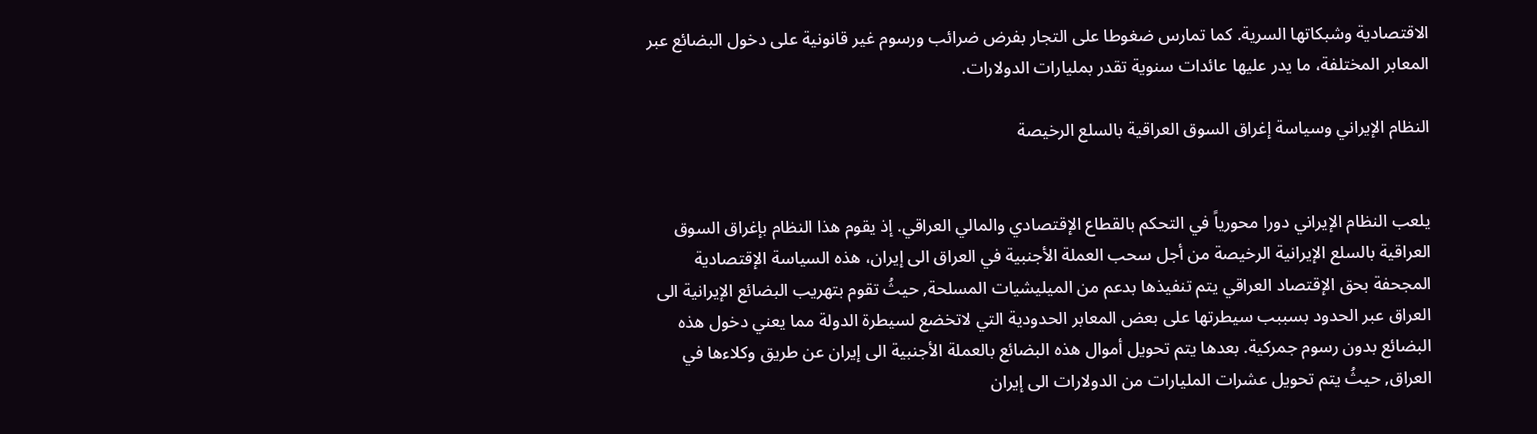الاقتصادية وشبكاتها السرية. كما تمارس ضغوطا على التجار بفرض ضرائب ورسوم غير قانونية على دخول البضائع عبر المعابر المختلفة، ما يدر عليها عائدات سنوية تقدر بمليارات الدولارات.

النظام الإيراني وسياسة إغراق السوق العراقية بالسلع الرخيصة


يلعب النظام الإيراني دورا محورياً في التحكم بالقطاع الإقتصادي والمالي العراقي. إذ يقوم هذا النظام بإغراق السوق العراقية بالسلع الإيرانية الرخيصة من أجل سحب العملة الأجنبية في العراق الى إيران، هذه السياسة الإقتصادية المجحفة بحق الإقتصاد العراقي يتم تنفيذها بدعم من الميليشيات المسلحة, حيثُ تقوم بتهريب البضائع الإيرانية الى العراق عبر الحدود بسببب سيطرتها على بعض المعابر الحدودية التي لاتخضع لسيطرة الدولة مما يعني دخول هذه البضائع بدون رسوم جمركية. بعدها يتم تحويل أموال هذه البضائع بالعملة الأجنبية الى إيران عن طريق وكلاءها في العراق, حيثُ يتم تحويل عشرات المليارات من الدولارات الى إيران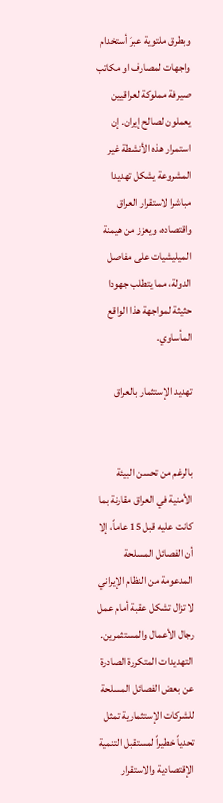وبطرق ملتوية عبرَ أستخدام واجهات لمصارف او مكاتب صيرفة مملوكة لعراقيين يعملون لصالح إيران. إن استمرار هذه الأنشطة غير المشروعة يشكل تهديدا مباشرا لاستقرار العراق واقتصاده، ويعزز من هيمنة الميليشيات على مفاصل الدولة، مما يتطلب جهودا حثيثة لمواجهة هذا الواقع المأساوي.

تهديد الإستثمار بالعراق


بالرغم من تحسن البيئة الأمنية في العراق مقارنة بما كانت عليه قبل 15 عاماً، إلا أن الفصائل المسلحة المدعومة من النظام الإيراني لا تزال تشكل عقبة أمام عمل رجال الأعمال والمستثمرين. التهديدات المتكررة الصادرة عن بعض الفصائل المسلحة للشركات الإستثمارية تمثل تحدياً خطيراً لمستقبل التنمية الإقتصادية والاستقرار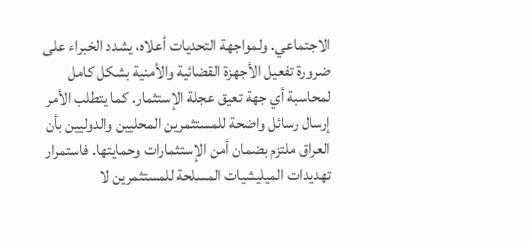الاجتماعي. ولمواجهة التحديات أعلاه، يشدد الخبراء على ضرورة تفعيل الأجهزة القضائية والأمنية بشكل كامل لمحاسبة أي جهة تعيق عجلة الإستثمار. كما يتطلب الأمر إرسال رسائل واضحة للمستثمرين المحليين والدوليين بأن العراق ملتزم بضمان أمن الإستثمارات وحمايتها. فاستمرار تهديدات الميليشيات المسلحة للمستثمرين لا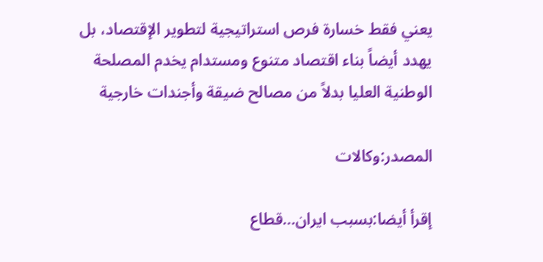يعني فقط خسارة فرص استراتيجية لتطوير الإقتصاد، بل يهدد أيضاً بناء اقتصاد متنوع ومستدام يخدم المصلحة الوطنية العليا بدلاً من مصالح ضيقة وأجندات خارجية

المصدر:وكالات

إقرأ أيضا:بسبب ايران…قطاع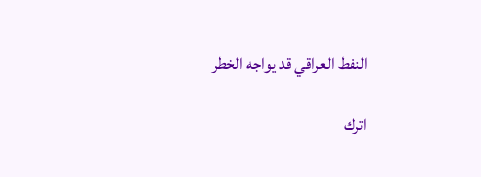النفط العراقي قد يواجه الخطر

اترك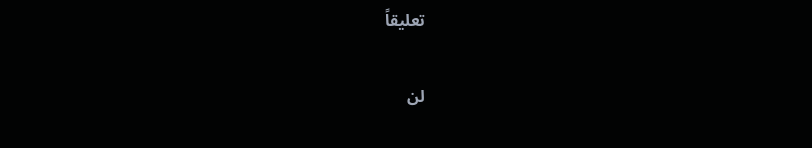تعليقاً

لن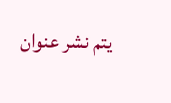يتم نشر عنوان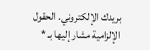بريدك الإلكتروني. الحقول الإلزامية مشار إليها بـ *